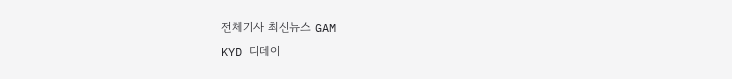전체기사 최신뉴스 GAM
KYD 디데이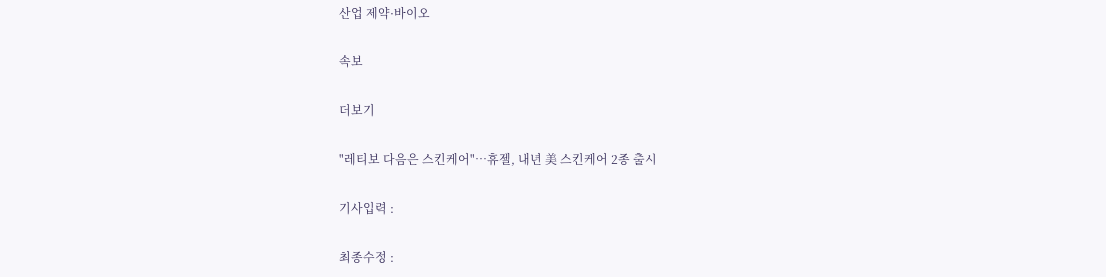산업 제약·바이오

속보

더보기

"레티보 다음은 스킨케어"…휴젤, 내년 美 스킨케어 2종 출시

기사입력 :

최종수정 :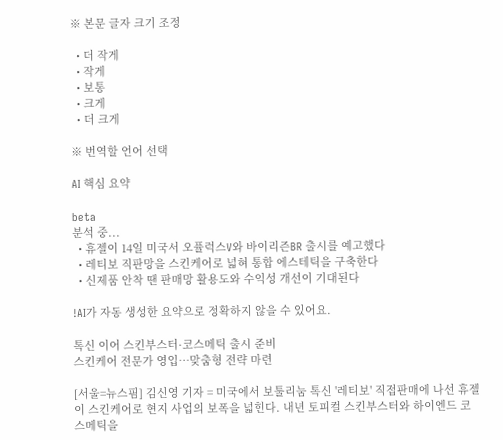※ 본문 글자 크기 조정

  • 더 작게
  • 작게
  • 보통
  • 크게
  • 더 크게

※ 번역할 언어 선택

AI 핵심 요약

beta
분석 중...
  • 휴젤이 14일 미국서 오퓰럭스V와 바이리즌BR 출시를 예고했다
  • 레티보 직판망을 스킨케어로 넓혀 통합 에스테틱을 구축한다
  • 신제품 안착 땐 판매망 활용도와 수익성 개선이 기대된다

!AI가 자동 생성한 요약으로 정확하지 않을 수 있어요.

톡신 이어 스킨부스터·코스메틱 출시 준비
스킨케어 전문가 영입…맞춤형 전략 마련

[서울=뉴스핌] 김신영 기자 = 미국에서 보툴리눔 톡신 '레티보' 직접판매에 나선 휴젤이 스킨케어로 현지 사업의 보폭을 넓힌다. 내년 토피컬 스킨부스터와 하이엔드 코스메틱을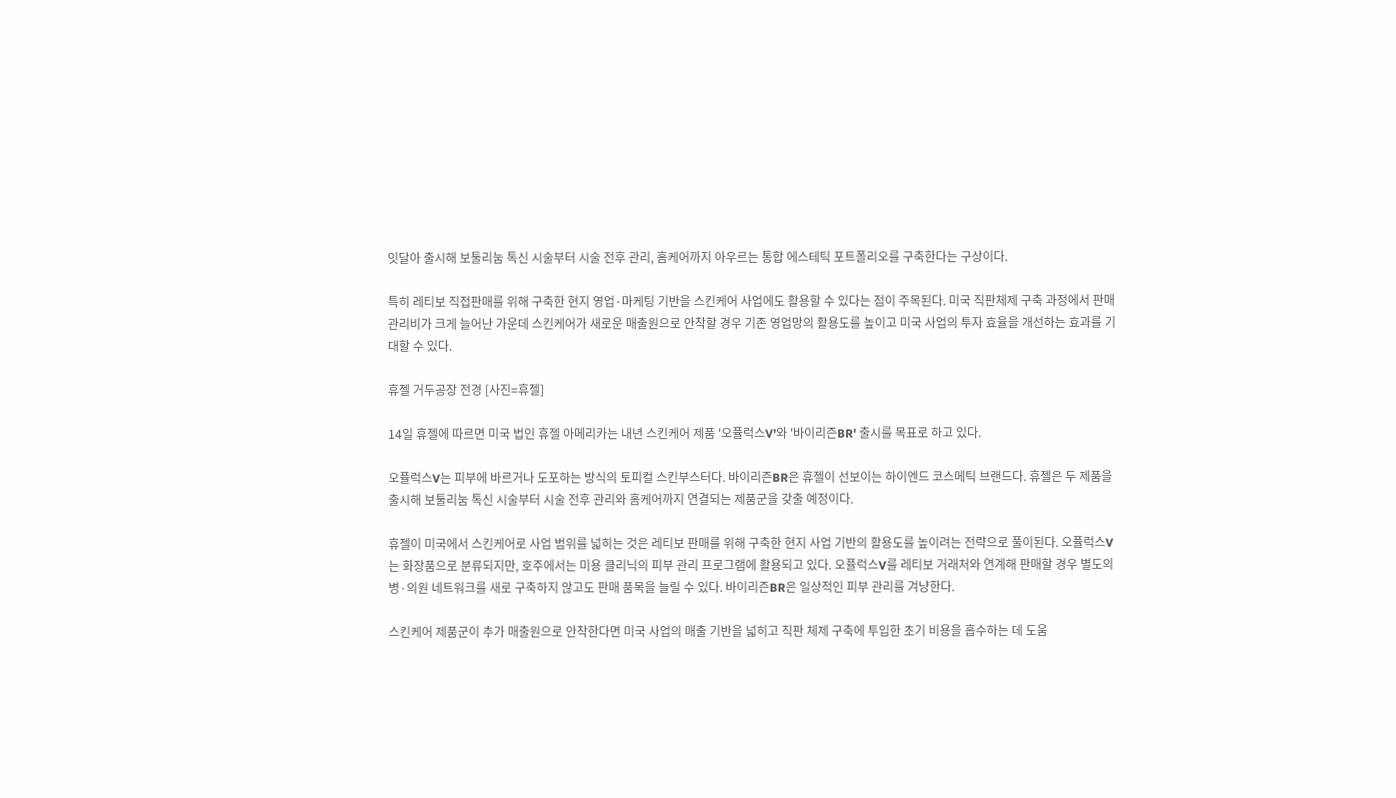잇달아 출시해 보툴리눔 톡신 시술부터 시술 전후 관리, 홈케어까지 아우르는 통합 에스테틱 포트폴리오를 구축한다는 구상이다.

특히 레티보 직접판매를 위해 구축한 현지 영업·마케팅 기반을 스킨케어 사업에도 활용할 수 있다는 점이 주목된다. 미국 직판체제 구축 과정에서 판매관리비가 크게 늘어난 가운데 스킨케어가 새로운 매출원으로 안착할 경우 기존 영업망의 활용도를 높이고 미국 사업의 투자 효율을 개선하는 효과를 기대할 수 있다.

휴젤 거두공장 전경 [사진=휴젤]

14일 휴젤에 따르면 미국 법인 휴젤 아메리카는 내년 스킨케어 제품 '오퓰럭스V'와 '바이리즌BR' 출시를 목표로 하고 있다.

오퓰럭스V는 피부에 바르거나 도포하는 방식의 토피컬 스킨부스터다. 바이리즌BR은 휴젤이 선보이는 하이엔드 코스메틱 브랜드다. 휴젤은 두 제품을 출시해 보툴리눔 톡신 시술부터 시술 전후 관리와 홈케어까지 연결되는 제품군을 갖출 예정이다.

휴젤이 미국에서 스킨케어로 사업 범위를 넓히는 것은 레티보 판매를 위해 구축한 현지 사업 기반의 활용도를 높이려는 전략으로 풀이된다. 오퓰럭스V는 화장품으로 분류되지만, 호주에서는 미용 클리닉의 피부 관리 프로그램에 활용되고 있다. 오퓰럭스V를 레티보 거래처와 연계해 판매할 경우 별도의 병·의원 네트워크를 새로 구축하지 않고도 판매 품목을 늘릴 수 있다. 바이리즌BR은 일상적인 피부 관리를 겨냥한다.

스킨케어 제품군이 추가 매출원으로 안착한다면 미국 사업의 매출 기반을 넓히고 직판 체제 구축에 투입한 초기 비용을 흡수하는 데 도움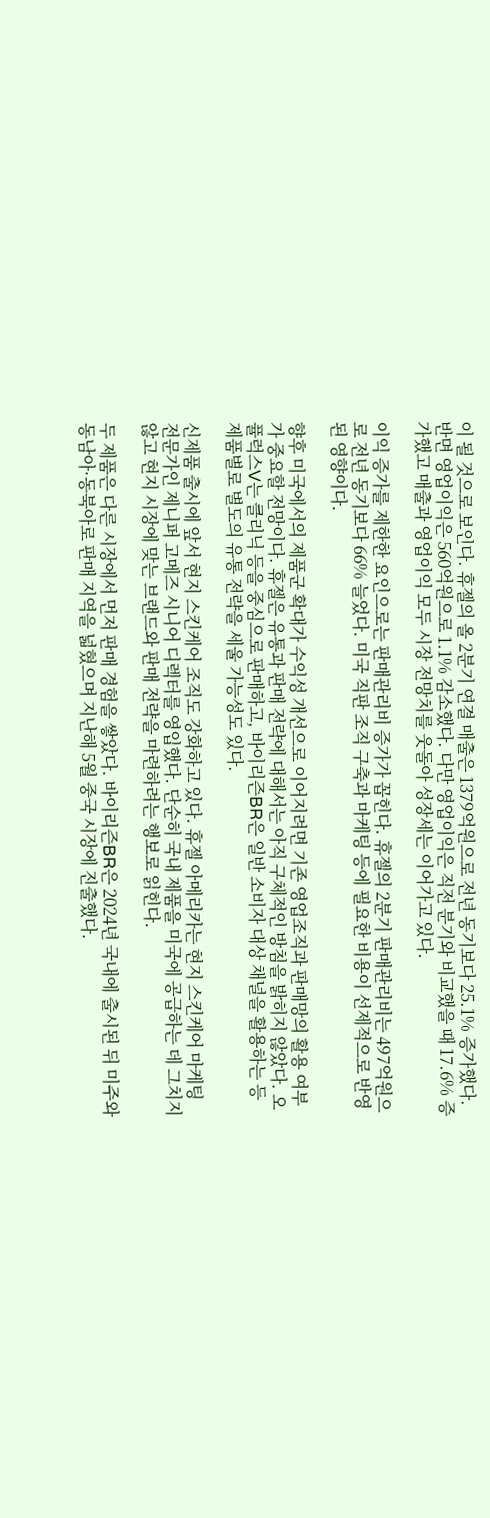이 될 것으로 보인다. 휴젤의 올 2분기 연결 매출은 1379억원으로 전년 동기보다 25.1% 증가했다. 반면 영업이익은 560억원으로 1.1% 감소했다. 다만 영업이익은 직전 분기와 비교했을 때 17.6% 증가했고 매출과 영업이익 모두 시장 전망치를 웃돌아 성장세는 이어가고 있다.

이익 증가를 제한한 요인으로는 판매관리비 증가가 꼽힌다. 휴젤의 2분기 판매관리비는 497억원으로 전년 동기보다 66% 늘었다. 미국 직판 조직 구축과 마케팅 등에 필요한 비용이 선제적으로 반영된 영향이다.

향후 미국에서의 제품군 확대가 수익성 개선으로 이어지려면 기존 영업조직과 판매망의 활용 여부가 중요할 전망이다. 휴젤은 유통과 판매 전략에 대해서는 아직 구체적인 방침을 밝히지 않았다. 오퓰럭스V는 클리닉 등을 중심으로 판매하고, 바이리즌BR은 일반 소비자 대상 채널을 활용하는 등 제품별로 별도의 유통 전략을 세울 가능성도 있다.

신제품 출시에 앞서 현지 스킨케어 조직도 강화하고 있다. 휴젤 아메리카는 현지 스킨케어 마케팅 전문가인 제니퍼 고메즈 시니어 디렉터를 영입했다. 단순히 국내 제품을 미국에 공급하는 데 그치지 않고 현지 시장에 맞는 브랜드와 판매 전략을 마련하려는 행보로 읽힌다.

두 제품은 다른 시장에서 먼저 판매 경험을 쌓았다. 바이리즌BR은 2024년 국내에 출시된 뒤 미주와 동남아·동북아로 판매 지역을 넓혔으며 지난해 5월 중국 시장에 진출했다.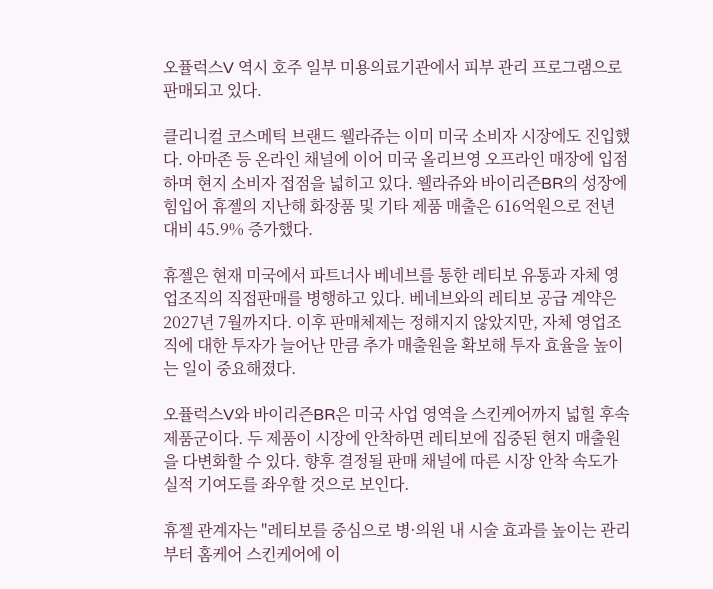오퓰럭스V 역시 호주 일부 미용의료기관에서 피부 관리 프로그램으로 판매되고 있다.

클리니컬 코스메틱 브랜드 웰라쥬는 이미 미국 소비자 시장에도 진입했다. 아마존 등 온라인 채널에 이어 미국 올리브영 오프라인 매장에 입점하며 현지 소비자 접점을 넓히고 있다. 웰라쥬와 바이리즌BR의 성장에 힘입어 휴젤의 지난해 화장품 및 기타 제품 매출은 616억원으로 전년 대비 45.9% 증가했다.

휴젤은 현재 미국에서 파트너사 베네브를 통한 레티보 유통과 자체 영업조직의 직접판매를 병행하고 있다. 베네브와의 레티보 공급 계약은 2027년 7월까지다. 이후 판매체제는 정해지지 않았지만, 자체 영업조직에 대한 투자가 늘어난 만큼 추가 매출원을 확보해 투자 효율을 높이는 일이 중요해졌다.

오퓰럭스V와 바이리즌BR은 미국 사업 영역을 스킨케어까지 넓힐 후속 제품군이다. 두 제품이 시장에 안착하면 레티보에 집중된 현지 매출원을 다변화할 수 있다. 향후 결정될 판매 채널에 따른 시장 안착 속도가 실적 기여도를 좌우할 것으로 보인다.

휴젤 관계자는 "레티보를 중심으로 병·의원 내 시술 효과를 높이는 관리부터 홈케어 스킨케어에 이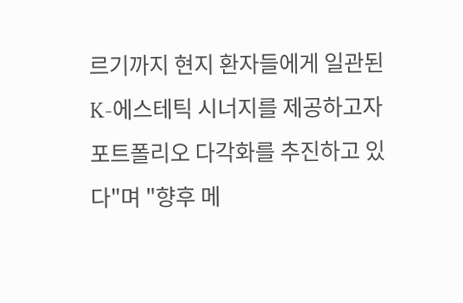르기까지 현지 환자들에게 일관된 K-에스테틱 시너지를 제공하고자 포트폴리오 다각화를 추진하고 있다"며 "향후 메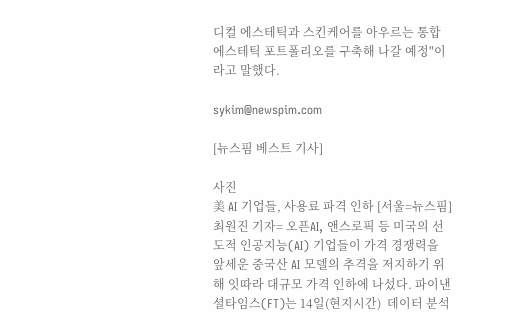디컬 에스테틱과 스킨케어를 아우르는 통합 에스테틱 포트폴리오를 구축해 나갈 예정"이라고 말했다.

sykim@newspim.com

[뉴스핌 베스트 기사]

사진
美 AI 기업들, 사용료 파격 인하 [서울=뉴스핌] 최원진 기자= 오픈AI, 앤스로픽 등 미국의 선도적 인공지능(AI) 기업들이 가격 경쟁력을 앞세운 중국산 AI 모델의 추격을 저지하기 위해 잇따라 대규모 가격 인하에 나섰다. 파이낸셜타임스(FT)는 14일(현지시간)  데이터 분석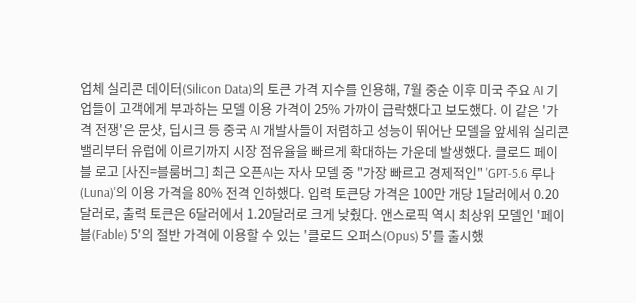업체 실리콘 데이터(Silicon Data)의 토큰 가격 지수를 인용해, 7월 중순 이후 미국 주요 AI 기업들이 고객에게 부과하는 모델 이용 가격이 25% 가까이 급락했다고 보도했다. 이 같은 '가격 전쟁'은 문샷, 딥시크 등 중국 AI 개발사들이 저렴하고 성능이 뛰어난 모델을 앞세워 실리콘밸리부터 유럽에 이르기까지 시장 점유율을 빠르게 확대하는 가운데 발생했다. 클로드 페이블 로고 [사진=블룸버그] 최근 오픈AI는 자사 모델 중 "가장 빠르고 경제적인" 'GPT-5.6 루나(Luna)'의 이용 가격을 80% 전격 인하했다. 입력 토큰당 가격은 100만 개당 1달러에서 0.20달러로, 출력 토큰은 6달러에서 1.20달러로 크게 낮췄다. 앤스로픽 역시 최상위 모델인 '페이블(Fable) 5'의 절반 가격에 이용할 수 있는 '클로드 오퍼스(Opus) 5'를 출시했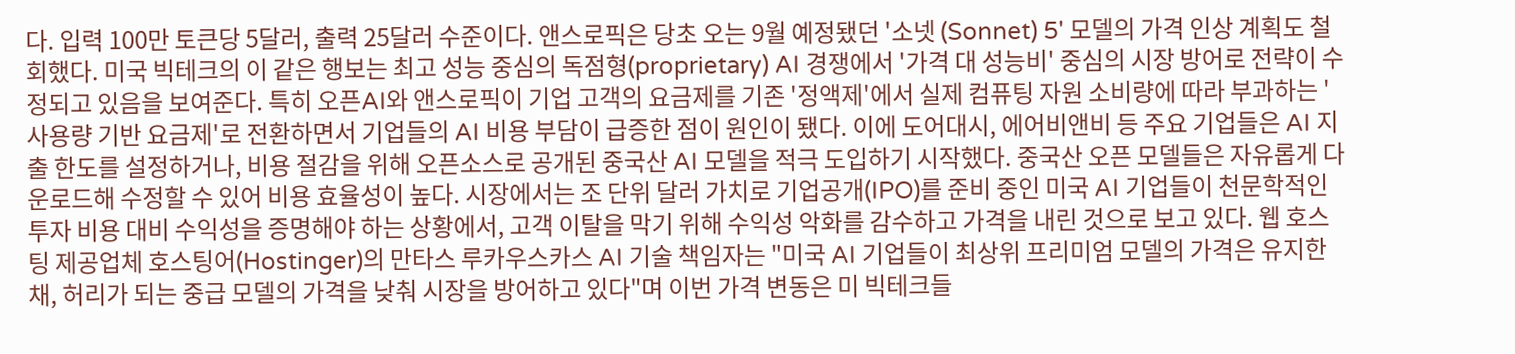다. 입력 100만 토큰당 5달러, 출력 25달러 수준이다. 앤스로픽은 당초 오는 9월 예정됐던 '소넷 (Sonnet) 5' 모델의 가격 인상 계획도 철회했다. 미국 빅테크의 이 같은 행보는 최고 성능 중심의 독점형(proprietary) AI 경쟁에서 '가격 대 성능비' 중심의 시장 방어로 전략이 수정되고 있음을 보여준다. 특히 오픈AI와 앤스로픽이 기업 고객의 요금제를 기존 '정액제'에서 실제 컴퓨팅 자원 소비량에 따라 부과하는 '사용량 기반 요금제'로 전환하면서 기업들의 AI 비용 부담이 급증한 점이 원인이 됐다. 이에 도어대시, 에어비앤비 등 주요 기업들은 AI 지출 한도를 설정하거나, 비용 절감을 위해 오픈소스로 공개된 중국산 AI 모델을 적극 도입하기 시작했다. 중국산 오픈 모델들은 자유롭게 다운로드해 수정할 수 있어 비용 효율성이 높다. 시장에서는 조 단위 달러 가치로 기업공개(IPO)를 준비 중인 미국 AI 기업들이 천문학적인 투자 비용 대비 수익성을 증명해야 하는 상황에서, 고객 이탈을 막기 위해 수익성 악화를 감수하고 가격을 내린 것으로 보고 있다. 웹 호스팅 제공업체 호스팅어(Hostinger)의 만타스 루카우스카스 AI 기술 책임자는 "미국 AI 기업들이 최상위 프리미엄 모델의 가격은 유지한 채, 허리가 되는 중급 모델의 가격을 낮춰 시장을 방어하고 있다"며 이번 가격 변동은 미 빅테크들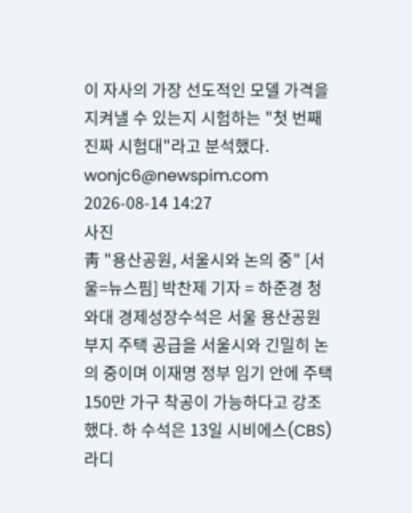이 자사의 가장 선도적인 모델 가격을 지켜낼 수 있는지 시험하는 "첫 번째 진짜 시험대"라고 분석했다. wonjc6@newspim.com 2026-08-14 14:27
사진
靑 "용산공원, 서울시와 논의 중" [서울=뉴스핌] 박찬제 기자 = 하준경 청와대 경제성장수석은 서울 용산공원 부지 주택 공급을 서울시와 긴밀히 논의 중이며 이재명 정부 임기 안에 주택 150만 가구 착공이 가능하다고 강조했다. 하 수석은 13일 시비에스(CBS) 라디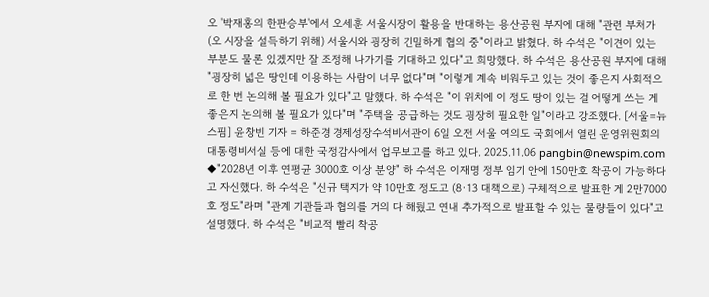오 '박재홍의 한판승부'에서 오세훈 서울시장이 활용을 반대하는 용산공원 부지에 대해 "관련 부처가 (오 시장을 설득하기 위해) 서울시와 굉장히 긴밀하게 협의 중"이라고 밝혔다. 하 수석은 "이견이 있는 부분도 물론 있겠지만 잘 조정해 나가기를 기대하고 있다"고 희망했다. 하 수석은 용산공원 부지에 대해 "굉장히 넓은 땅인데 이용하는 사람이 너무 없다"며 "이렇게 계속 비워두고 있는 것이 좋은지 사회적으로 한 번 논의해 볼 필요가 있다"고 말했다. 하 수석은 "이 위치에 이 정도 땅이 있는 걸 어떻게 쓰는 게 좋은지 논의해 볼 필요가 있다"며 "주택을 공급하는 것도 굉장히 필요한 일"이라고 강조했다. [서울=뉴스핌] 윤창빈 기자 = 하준경 경제성장수석비서관이 6일 오전 서울 여의도 국회에서 열린 운영위원회의 대통령비서실 등에 대한 국정감사에서 업무보고를 하고 있다. 2025.11.06 pangbin@newspim.com ◆"2028년 이후 연평균 3000호 이상 분양" 하 수석은 이재명 정부 임기 안에 150만호 착공이 가능하다고 자신했다. 하 수석은 "신규 택지가 약 10만호 정도고 (8·13 대책으로) 구체적으로 발표한 게 2만7000호 정도"라며 "관계 기관들과 협의를 거의 다 해뒀고 연내 추가적으로 발표할 수 있는 물량들이 있다"고 설명했다. 하 수석은 "비교적 빨리 착공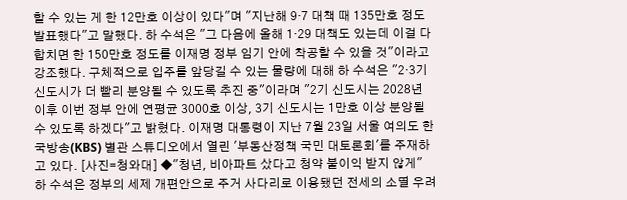할 수 있는 게 한 12만호 이상이 있다"며 "지난해 9·7 대책 때 135만호 정도 발표했다"고 말했다. 하 수석은 "그 다음에 올해 1·29 대책도 있는데 이걸 다 합치면 한 150만호 정도를 이재명 정부 임기 안에 착공할 수 있을 것"이라고 강조했다. 구체적으로 입주를 앞당길 수 있는 물량에 대해 하 수석은 "2·3기 신도시가 더 빨리 분양될 수 있도록 추진 중"이라며 "2기 신도시는 2028년 이후 이번 정부 안에 연평균 3000호 이상, 3기 신도시는 1만호 이상 분양될 수 있도록 하겠다"고 밝혔다. 이재명 대통령이 지난 7월 23일 서울 여의도 한국방송(KBS) 별관 스튜디오에서 열린 '부동산정책 국민 대토론회'를 주재하고 있다. [사진=청와대] ◆"청년, 비아파트 샀다고 청약 불이익 받지 않게" 하 수석은 정부의 세제 개편안으로 주거 사다리로 이용됐던 전세의 소멸 우려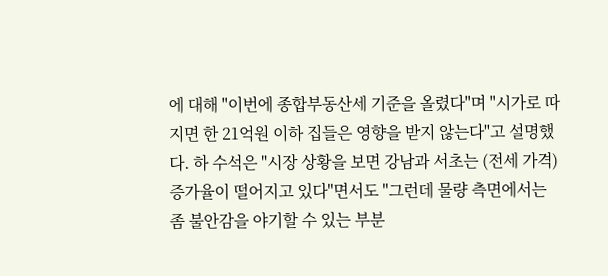에 대해 "이번에 종합부동산세 기준을 올렸다"며 "시가로 따지면 한 21억원 이하 집들은 영향을 받지 않는다"고 설명했다. 하 수석은 "시장 상황을 보면 강남과 서초는 (전세 가격) 증가율이 떨어지고 있다"면서도 "그런데 물량 측면에서는 좀 불안감을 야기할 수 있는 부분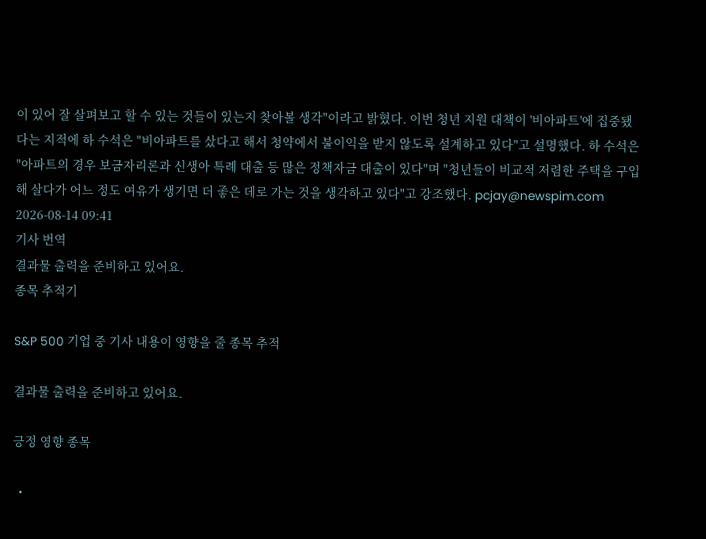이 있어 잘 살펴보고 할 수 있는 것들이 있는지 찾아볼 생각"이라고 밝혔다. 이번 청년 지원 대책이 '비아파트'에 집중됐다는 지적에 하 수석은 "비아파트를 샀다고 해서 청약에서 불이익을 받지 않도록 설계하고 있다"고 설명했다. 하 수석은 "아파트의 경우 보금자리론과 신생아 특례 대출 등 많은 정책자금 대출이 있다"며 "청년들이 비교적 저렴한 주택을 구입해 살다가 어느 정도 여유가 생기면 더 좋은 데로 가는 것을 생각하고 있다"고 강조했다. pcjay@newspim.com 2026-08-14 09:41
기사 번역
결과물 출력을 준비하고 있어요.
종목 추적기

S&P 500 기업 중 기사 내용이 영향을 줄 종목 추적

결과물 출력을 준비하고 있어요.

긍정 영향 종목

  •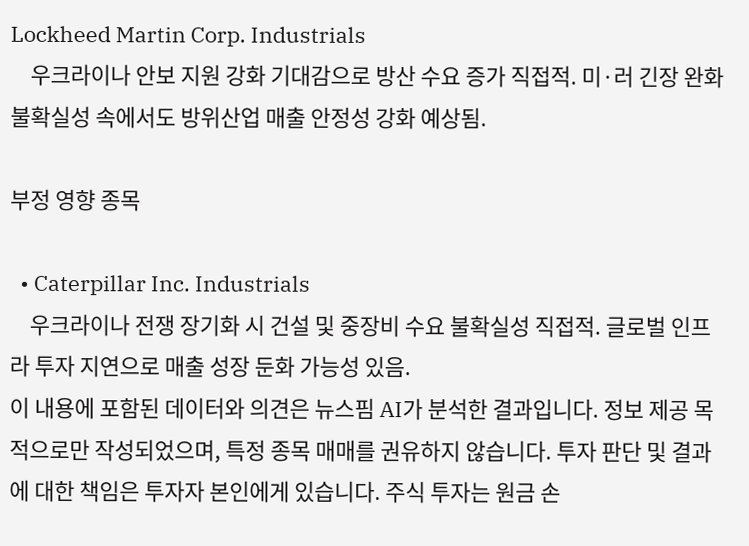Lockheed Martin Corp. Industrials
    우크라이나 안보 지원 강화 기대감으로 방산 수요 증가 직접적. 미·러 긴장 완화 불확실성 속에서도 방위산업 매출 안정성 강화 예상됨.

부정 영향 종목

  • Caterpillar Inc. Industrials
    우크라이나 전쟁 장기화 시 건설 및 중장비 수요 불확실성 직접적. 글로벌 인프라 투자 지연으로 매출 성장 둔화 가능성 있음.
이 내용에 포함된 데이터와 의견은 뉴스핌 AI가 분석한 결과입니다. 정보 제공 목적으로만 작성되었으며, 특정 종목 매매를 권유하지 않습니다. 투자 판단 및 결과에 대한 책임은 투자자 본인에게 있습니다. 주식 투자는 원금 손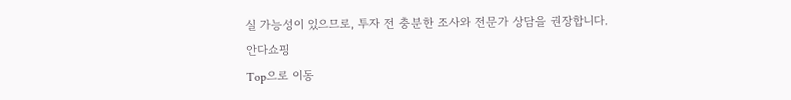실 가능성이 있으므로, 투자 전 충분한 조사와 전문가 상담을 권장합니다.
안다쇼핑
Top으로 이동